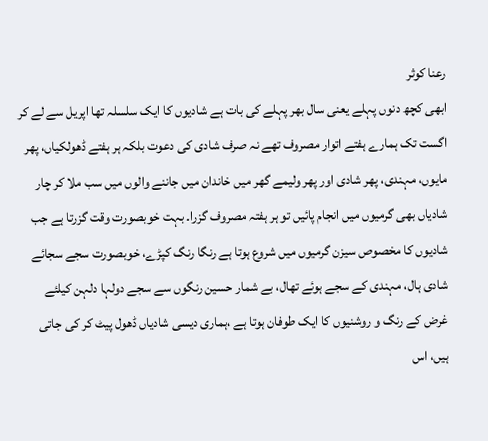رعنا کوثر
ابھی کچھ دنوں پہلے یعنی سال بھر پہلے کی بات ہے شادیوں کا ایک سلسلہ تھا اپریل سے لے کر اگست تک ہمارے ہفتے اتوار مصروف تھے نہ صرف شادی کی دعوت بلکہ ہر ہفتے ڈھولکیاں، پھر مایوں، مہندی، پھر شادی اور پھر ولیمے گھر میں خاندان میں جاننے والوں میں سب ملا کر چار شادیاں بھی گرمیوں میں انجام پائیں تو ہر ہفتہ مصروف گزرا۔ بہت خوبصورت وقت گزرتا ہے جب شادیوں کا مخصوص سیزن گرمیوں میں شروع ہوتا ہے رنگا رنگ کپڑے، خوبصورت سجے سجائے شادی ہال، مہندی کے سجے ہوئے تھال، بے شمار حسین رنگوں سے سجے دولہا دلہن کیلئے غرض کے رنگ و روشنیوں کا ایک طوفان ہوتا ہے ،ہماری دیسی شادیاں ڈھول پیٹ کر کی جاتی ہیں، اس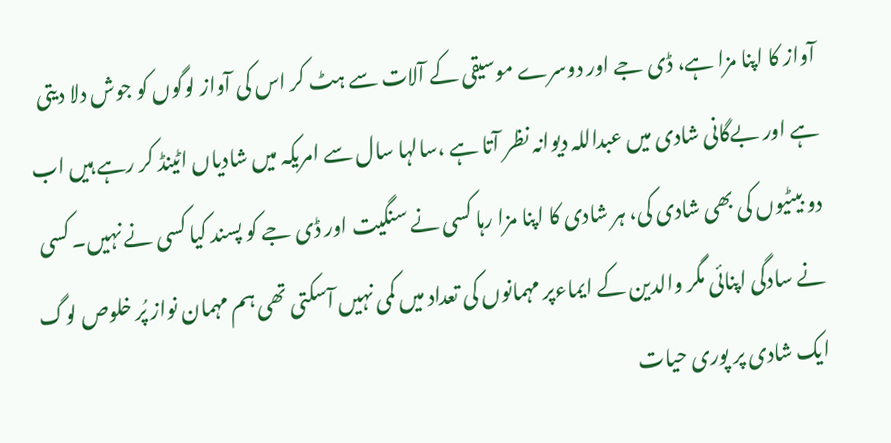آواز کا اپنا مزا ہے، ڈی جے اور دوسرے موسیقی کے آلات سے ہٹ کر اس کی آواز لوگوں کو جوش دلا دیتی ہے اور بےگانی شادی میں عبداللہ دیوانہ نظر آتا ہے ،سالہا سال سے امریکہ میں شادیاں اٹینڈ کر رہے ہیں اب دو بیٹیوں کی بھی شادی کی، ہر شادی کا اپنا مزا رہا کسی نے سنگیت اور ڈی جے کو پسند کیا کسی نے نہیں۔ کسی نے سادگی اپنائی مگر والدین کے ایماءپر مہمانوں کی تعداد میں کمی نہیں آسکتی تھی ہم مہمان نواز پُر خلوص لوگ ایک شادی پر پوری حیات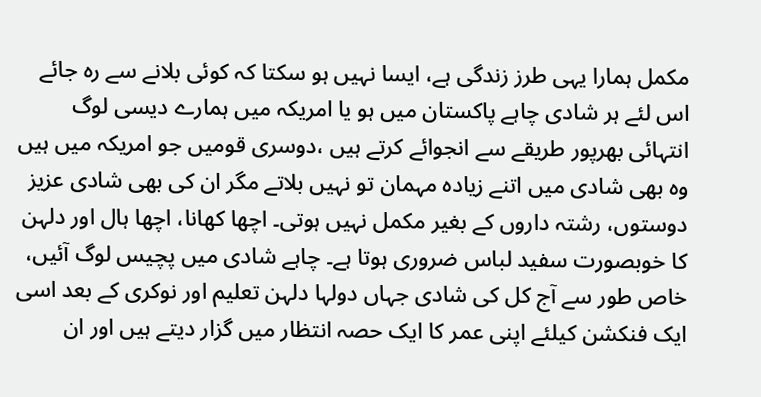مکمل ہمارا یہی طرز زندگی ہے، ایسا نہیں ہو سکتا کہ کوئی بلانے سے رہ جائے اس لئے ہر شادی چاہے پاکستان میں ہو یا امریکہ میں ہمارے دیسی لوگ انتہائی بھرپور طریقے سے انجوائے کرتے ہیں ،دوسری قومیں جو امریکہ میں ہیں وہ بھی شادی میں اتنے زیادہ مہمان تو نہیں بلاتے مگر ان کی بھی شادی عزیز دوستوں، رشتہ داروں کے بغیر مکمل نہیں ہوتی۔ اچھا کھانا، اچھا ہال اور دلہن کا خوبصورت سفید لباس ضروری ہوتا ہے۔ چاہے شادی میں پچیس لوگ آئیں، خاص طور سے آج کل کی شادی جہاں دولہا دلہن تعلیم اور نوکری کے بعد اسی ایک فنکشن کیلئے اپنی عمر کا ایک حصہ انتظار میں گزار دیتے ہیں اور ان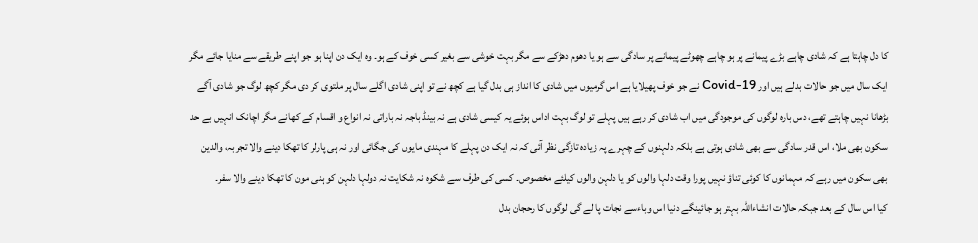کا دل چاہتا ہے کہ شادی چاہے بڑے پیمانے پر ہو چاہے چھوٹے پیمانے پر سادگی سے ہو یا دھوم دھڑکے سے مگر بہت خوشی سے بغیر کسی خوف کے ہو۔ وہ ایک دن اپنا ہو جو اپنے طریقے سے منایا جائے مگر ایک سال میں جو حالات بدلے ہیں اور Covid-19 نے جو خوف پھیلایا ہے اس گرمیوں میں شادی کا انداز ہی بدل گیا ہے کچھ نے تو اپنی شادی اگلے سال پر ملتوی کر دی مگر کچھ لوگ جو شادی آگے بڑھانا نہیں چاہتے تھے، دس بارہ لوگوں کی موجودگی میں اب شادی کر رہے ہیں پہلے تو لوگ بہت اداس ہوئے یہ کیسی شادی ہے نہ بینڈ باجہ نہ باراتی نہ انواع و اقسام کے کھانے مگر اچانک انہیں بے حد سکون بھی ملا، اس قدر سادگی سے بھی شادی ہوتی ہے بلکہ دلہنوں کے چہرے پہ زیادہ تازگی نظر آئی کہ نہ ایک دن پہلے کا مہندی مایوں کی جگائی اور نہ ہی پارلر کا تھکا دینے والا تجربہ، والدین بھی سکون میں رہے کہ مہمانوں کا کوئی تناؤ نہیں پورا وقت دلہا والوں کو یا دلہن والوں کیلئے مخصوص۔ کسی کی طرف سے شکوہ نہ شکایت نہ دولہا دلہن کو ہنی مون کا تھکا دینے والا سفر۔
کیا اس سال کے بعد جبکہ حالات انشاءاللہ بہتر ہو جائینگے دنیا اس وباءسے نجات پا لے گی لوگوں کا رحجان بدل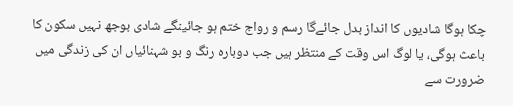چکا ہوگا شادیوں کا انداز بدل جائےگا رسم و رواج ختم ہو جائینگے شادی بوجھ نہیں سکون کا باعث ہوگی، یا لوگ اس وقت کے منتظر ہیں جب دوبارہ رنگ و بو شہنائیاں ان کی زندگی میں ضرورت سے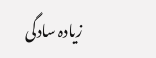زیادہ سادگی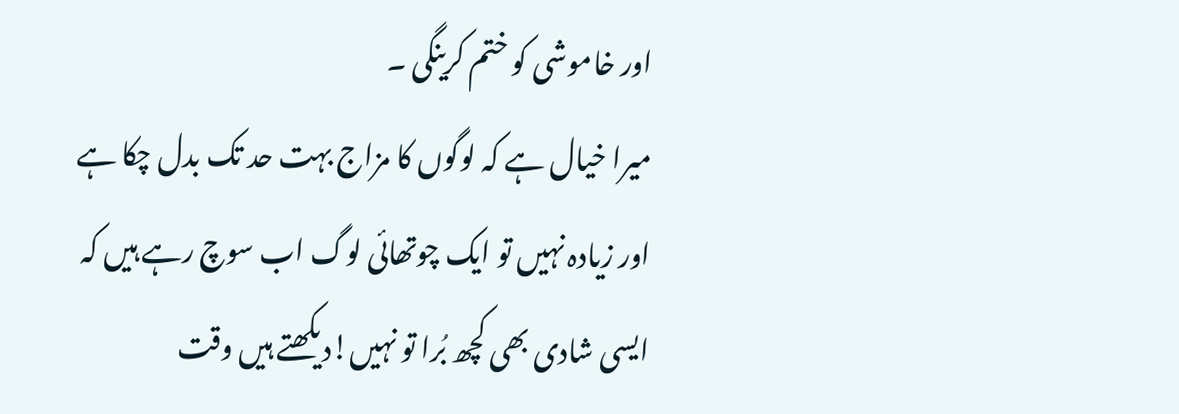اور خاموشی کو ختم کرینگی ۔
میرا خیال ہے کہ لوگوں کا مزاج بہت حد تک بدل چکا ہے اور زیادہ نہیں تو ایک چوتھائی لوگ اب سوچ رہے ہیں کہ ایسی شادی بھی کچھ بُرا تو نہیں!دیکھتے ہیں وقت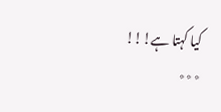کیا کہتا ہے!!!
٭٭٭